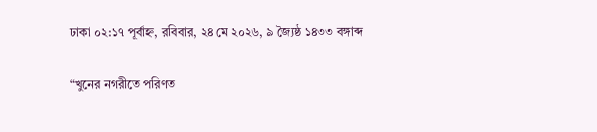ঢাকা ০২:১৭ পূর্বাহ্ন, রবিবার, ২৪ মে ২০২৬, ৯ জ্যৈষ্ঠ ১৪৩৩ বঙ্গাব্দ

“খুনের নগরীতে পরিণত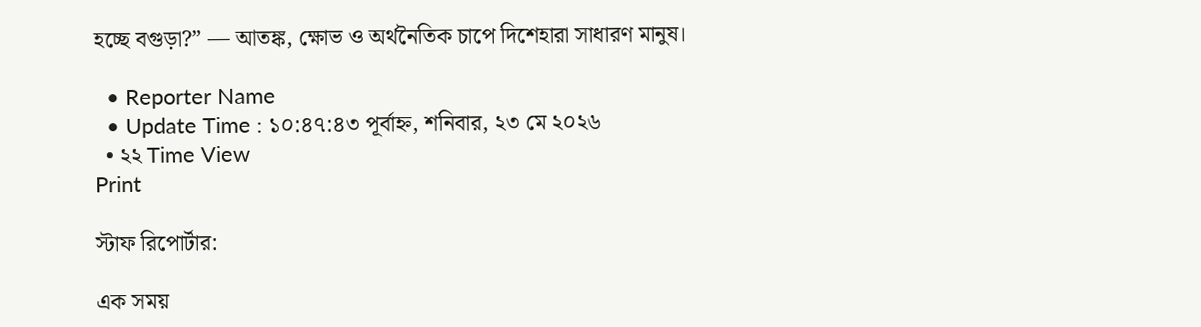হচ্ছে বগুড়া?” — আতঙ্ক, ক্ষোভ ও অর্থনৈতিক চাপে দিশেহারা সাধারণ মানুষ।

  • Reporter Name
  • Update Time : ১০:৪৭:৪৩ পূর্বাহ্ন, শনিবার, ২৩ মে ২০২৬
  • ২২ Time View
Print

স্টাফ রিপোর্টার:

এক সময়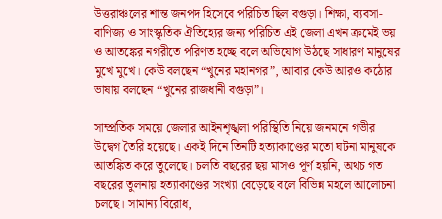উত্তরাঞ্চলের শান্ত জনপদ হিসেবে পরিচিত ছিল বগুড়া। শিক্ষা, ব্যবসা-বাণিজ্য ও সাংস্কৃতিক ঐতিহ্যের জন্য পরিচিত এই জেলা এখন ক্রমেই ভয় ও আতঙ্কের নগরীতে পরিণত হচ্ছে বলে অভিযোগ উঠছে সাধারণ মানুষের মুখে মুখে। কেউ বলছেন “খুনের মহানগর”, আবার কেউ আরও কঠোর ভাষায় বলছেন “খুনের রাজধানী বগুড়া”।

সাম্প্রতিক সময়ে জেলার আইনশৃঙ্খলা পরিস্থিতি নিয়ে জনমনে গভীর উদ্বেগ তৈরি হয়েছে। একই দিনে তিনটি হত্যাকাণ্ডের মতো ঘটনা মানুষকে আতঙ্কিত করে তুলেছে। চলতি বছরের ছয় মাসও পূর্ণ হয়নি, অথচ গত বছরের তুলনায় হত্যাকাণ্ডের সংখ্যা বেড়েছে বলে বিভিন্ন মহলে আলোচনা চলছে। সামান্য বিরোধ,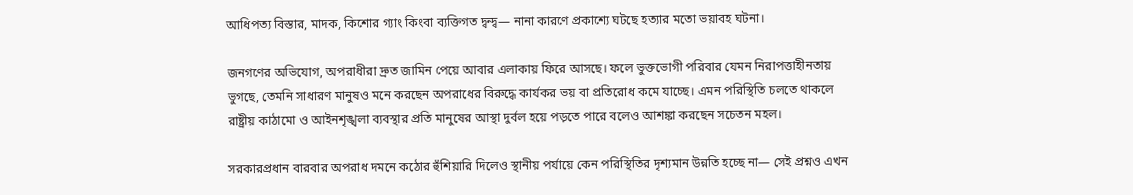আধিপত্য বিস্তার, মাদক, কিশোর গ্যাং কিংবা ব্যক্তিগত দ্বন্দ্ব— নানা কারণে প্রকাশ্যে ঘটছে হত্যার মতো ভয়াবহ ঘটনা।

জনগণের অভিযোগ, অপরাধীরা দ্রুত জামিন পেয়ে আবার এলাকায় ফিরে আসছে। ফলে ভুক্তভোগী পরিবার যেমন নিরাপত্তাহীনতায় ভুগছে, তেমনি সাধারণ মানুষও মনে করছেন অপরাধের বিরুদ্ধে কার্যকর ভয় বা প্রতিরোধ কমে যাচ্ছে। এমন পরিস্থিতি চলতে থাকলে রাষ্ট্রীয় কাঠামো ও আইনশৃঙ্খলা ব্যবস্থার প্রতি মানুষের আস্থা দুর্বল হয়ে পড়তে পারে বলেও আশঙ্কা করছেন সচেতন মহল।

সরকারপ্রধান বারবার অপরাধ দমনে কঠোর হুঁশিয়ারি দিলেও স্থানীয় পর্যায়ে কেন পরিস্থিতির দৃশ্যমান উন্নতি হচ্ছে না— সেই প্রশ্নও এখন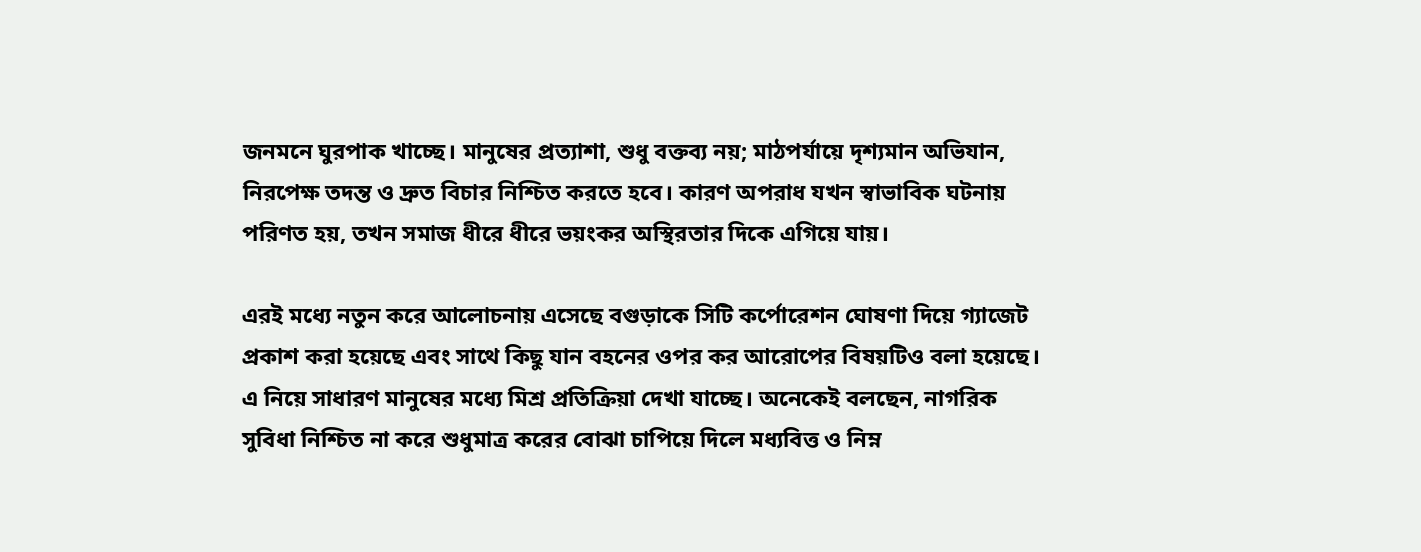জনমনে ঘুরপাক খাচ্ছে। মানুষের প্রত্যাশা, শুধু বক্তব্য নয়; মাঠপর্যায়ে দৃশ্যমান অভিযান, নিরপেক্ষ তদন্ত ও দ্রুত বিচার নিশ্চিত করতে হবে। কারণ অপরাধ যখন স্বাভাবিক ঘটনায় পরিণত হয়, তখন সমাজ ধীরে ধীরে ভয়ংকর অস্থিরতার দিকে এগিয়ে যায়।

এরই মধ্যে নতুন করে আলোচনায় এসেছে বগুড়াকে সিটি কর্পোরেশন ঘোষণা দিয়ে গ্যাজেট প্রকাশ করা হয়েছে এবং সাথে কিছু যান বহনের ওপর কর আরোপের বিষয়টিও বলা হয়েছে। এ নিয়ে সাধারণ মানুষের মধ্যে মিশ্র প্রতিক্রিয়া দেখা যাচ্ছে। অনেকেই বলছেন, নাগরিক সুবিধা নিশ্চিত না করে শুধুমাত্র করের বোঝা চাপিয়ে দিলে মধ্যবিত্ত ও নিম্ন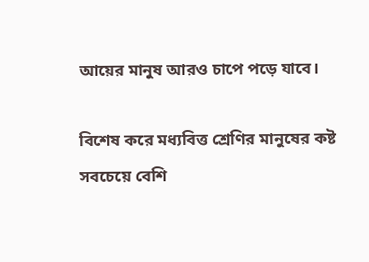আয়ের মানুষ আরও চাপে পড়ে যাবে।

বিশেষ করে মধ্যবিত্ত শ্রেণির মানুষের কষ্ট সবচেয়ে বেশি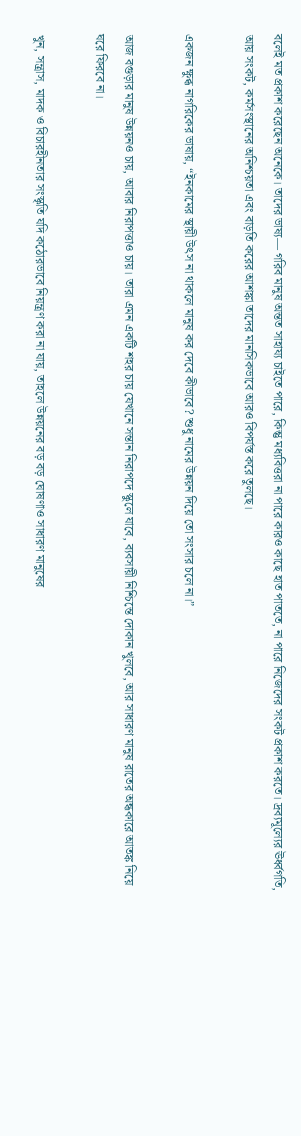বলেই মত প্রকাশ করেছেন অনেকে। তাদের ভাষ্য— গরিব মানুষ অন্তত সাহায্য চাইতে পারে, কিন্তু মধ্যবিত্তরা না পারে কারও কাছে হাত পাততে, না পারে নিজেদের সংকট প্রকাশ করতে। দ্রব্যমূল্যের ঊর্ধ্বগতি, আয় সংকট, কর্মসংস্থানের অনিশ্চয়তা এবং বাড়তি করের আশঙ্কা তাদের মানসিকভাবে আরও বিপর্যস্ত করে তুলছে।

একজন ক্ষুব্ধ নাগরিকের ভাষায়, “ইনকামের স্থায়ী উৎস না থাকলে মানুষ কর দেবে কীভাবে? শুধু নামের উন্নয়ন দিয়ে তো সংসার চলে না।”

আজ বগুড়ার মানুষ উন্নয়নও চায়, আবার নিরাপত্তাও চায়। তারা এমন একটি শহর চায় যেখানে সন্তান নিরাপদে স্কুলে যাবে, ব্যবসায়ী নিশ্চিন্তে দোকান খুলবে, আর সাধারণ মানুষ রাতের অন্ধকারে আতঙ্ক নিয়ে ঘরে ফিরবে না।

খুন, সন্ত্রাস, মাদক ও বিচারহীনতার সংস্কৃতি যদি কঠোরভাবে নিয়ন্ত্রণ করা না যায়, তাহলে উন্নয়নের বড় বড় ঘোষণাও সাধারণ মানুষের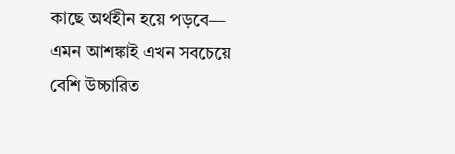কাছে অর্থহীন হয়ে পড়বে— এমন আশঙ্কাই এখন সবচেয়ে বেশি উচ্চারিত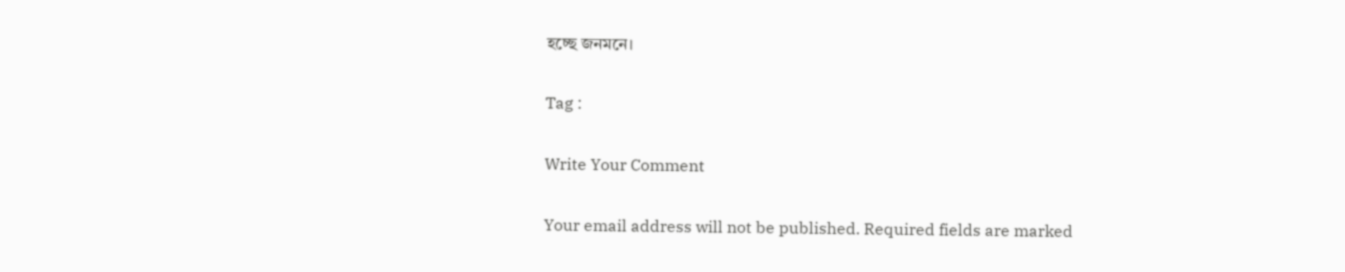হচ্ছে জনমনে।

Tag :

Write Your Comment

Your email address will not be published. Required fields are marked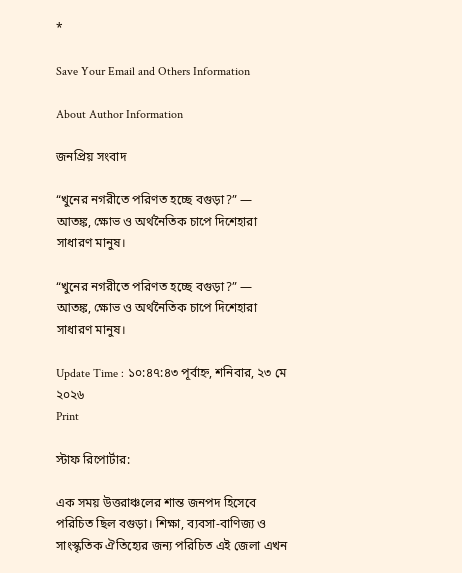*

Save Your Email and Others Information

About Author Information

জনপ্রিয় সংবাদ

“খুনের নগরীতে পরিণত হচ্ছে বগুড়া?” — আতঙ্ক, ক্ষোভ ও অর্থনৈতিক চাপে দিশেহারা সাধারণ মানুষ।

“খুনের নগরীতে পরিণত হচ্ছে বগুড়া?” — আতঙ্ক, ক্ষোভ ও অর্থনৈতিক চাপে দিশেহারা সাধারণ মানুষ।

Update Time : ১০:৪৭:৪৩ পূর্বাহ্ন, শনিবার, ২৩ মে ২০২৬
Print

স্টাফ রিপোর্টার:

এক সময় উত্তরাঞ্চলের শান্ত জনপদ হিসেবে পরিচিত ছিল বগুড়া। শিক্ষা, ব্যবসা-বাণিজ্য ও সাংস্কৃতিক ঐতিহ্যের জন্য পরিচিত এই জেলা এখন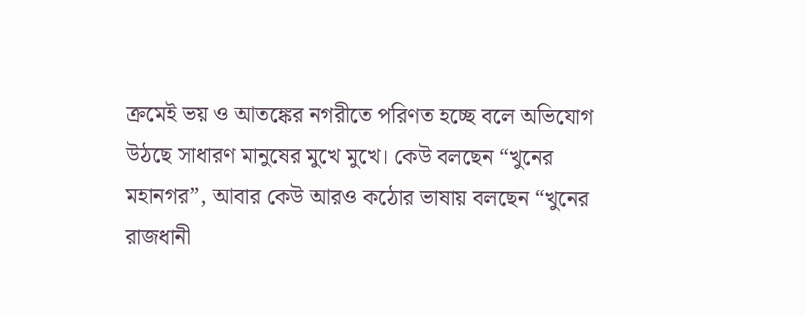ক্রমেই ভয় ও আতঙ্কের নগরীতে পরিণত হচ্ছে বলে অভিযোগ উঠছে সাধারণ মানুষের মুখে মুখে। কেউ বলছেন “খুনের মহানগর”, আবার কেউ আরও কঠোর ভাষায় বলছেন “খুনের রাজধানী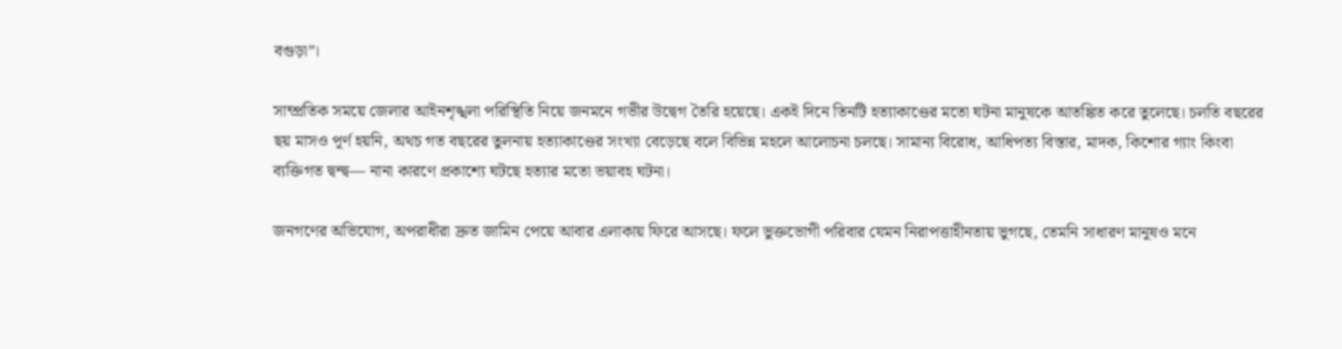বগুড়া”।

সাম্প্রতিক সময়ে জেলার আইনশৃঙ্খলা পরিস্থিতি নিয়ে জনমনে গভীর উদ্বেগ তৈরি হয়েছে। একই দিনে তিনটি হত্যাকাণ্ডের মতো ঘটনা মানুষকে আতঙ্কিত করে তুলেছে। চলতি বছরের ছয় মাসও পূর্ণ হয়নি, অথচ গত বছরের তুলনায় হত্যাকাণ্ডের সংখ্যা বেড়েছে বলে বিভিন্ন মহলে আলোচনা চলছে। সামান্য বিরোধ, আধিপত্য বিস্তার, মাদক, কিশোর গ্যাং কিংবা ব্যক্তিগত দ্বন্দ্ব— নানা কারণে প্রকাশ্যে ঘটছে হত্যার মতো ভয়াবহ ঘটনা।

জনগণের অভিযোগ, অপরাধীরা দ্রুত জামিন পেয়ে আবার এলাকায় ফিরে আসছে। ফলে ভুক্তভোগী পরিবার যেমন নিরাপত্তাহীনতায় ভুগছে, তেমনি সাধারণ মানুষও মনে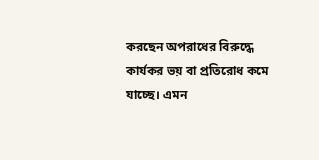করছেন অপরাধের বিরুদ্ধে কার্যকর ভয় বা প্রতিরোধ কমে যাচ্ছে। এমন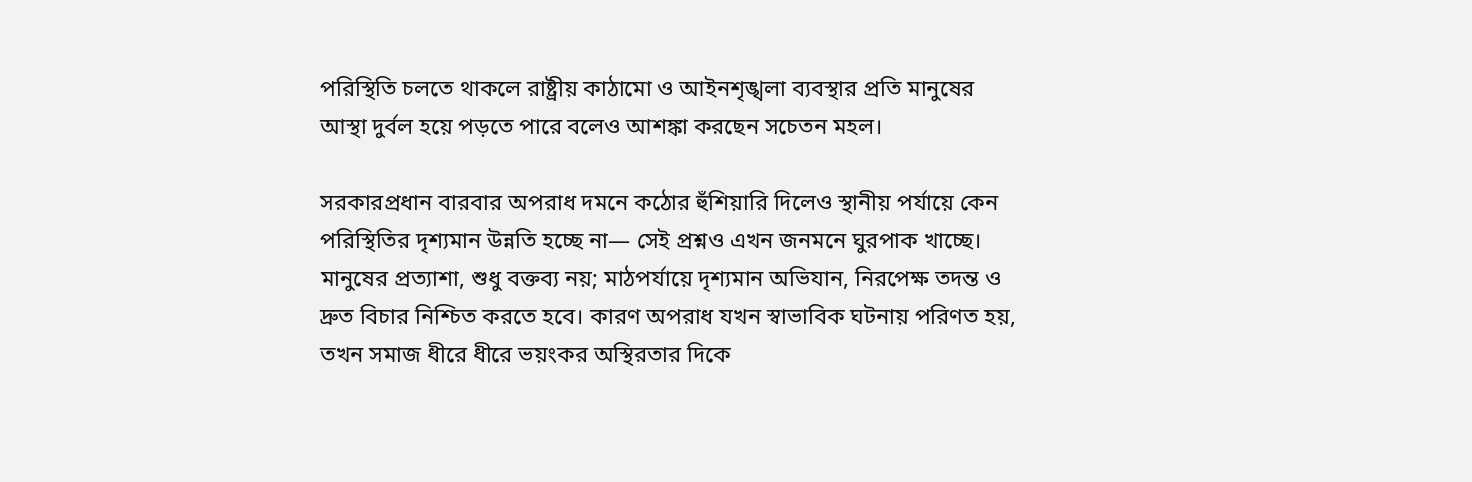পরিস্থিতি চলতে থাকলে রাষ্ট্রীয় কাঠামো ও আইনশৃঙ্খলা ব্যবস্থার প্রতি মানুষের আস্থা দুর্বল হয়ে পড়তে পারে বলেও আশঙ্কা করছেন সচেতন মহল।

সরকারপ্রধান বারবার অপরাধ দমনে কঠোর হুঁশিয়ারি দিলেও স্থানীয় পর্যায়ে কেন পরিস্থিতির দৃশ্যমান উন্নতি হচ্ছে না— সেই প্রশ্নও এখন জনমনে ঘুরপাক খাচ্ছে। মানুষের প্রত্যাশা, শুধু বক্তব্য নয়; মাঠপর্যায়ে দৃশ্যমান অভিযান, নিরপেক্ষ তদন্ত ও দ্রুত বিচার নিশ্চিত করতে হবে। কারণ অপরাধ যখন স্বাভাবিক ঘটনায় পরিণত হয়, তখন সমাজ ধীরে ধীরে ভয়ংকর অস্থিরতার দিকে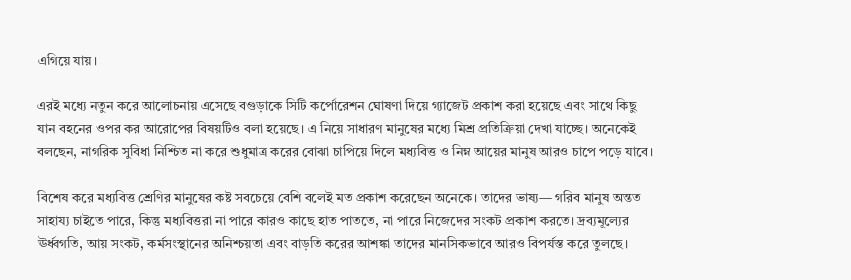এগিয়ে যায়।

এরই মধ্যে নতুন করে আলোচনায় এসেছে বগুড়াকে সিটি কর্পোরেশন ঘোষণা দিয়ে গ্যাজেট প্রকাশ করা হয়েছে এবং সাথে কিছু যান বহনের ওপর কর আরোপের বিষয়টিও বলা হয়েছে। এ নিয়ে সাধারণ মানুষের মধ্যে মিশ্র প্রতিক্রিয়া দেখা যাচ্ছে। অনেকেই বলছেন, নাগরিক সুবিধা নিশ্চিত না করে শুধুমাত্র করের বোঝা চাপিয়ে দিলে মধ্যবিত্ত ও নিম্ন আয়ের মানুষ আরও চাপে পড়ে যাবে।

বিশেষ করে মধ্যবিত্ত শ্রেণির মানুষের কষ্ট সবচেয়ে বেশি বলেই মত প্রকাশ করেছেন অনেকে। তাদের ভাষ্য— গরিব মানুষ অন্তত সাহায্য চাইতে পারে, কিন্তু মধ্যবিত্তরা না পারে কারও কাছে হাত পাততে, না পারে নিজেদের সংকট প্রকাশ করতে। দ্রব্যমূল্যের ঊর্ধ্বগতি, আয় সংকট, কর্মসংস্থানের অনিশ্চয়তা এবং বাড়তি করের আশঙ্কা তাদের মানসিকভাবে আরও বিপর্যস্ত করে তুলছে।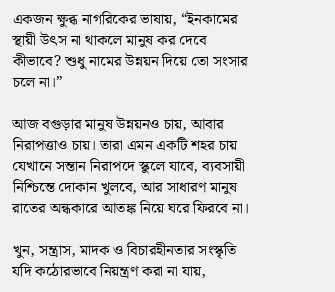একজন ক্ষুব্ধ নাগরিকের ভাষায়, “ইনকামের স্থায়ী উৎস না থাকলে মানুষ কর দেবে কীভাবে? শুধু নামের উন্নয়ন দিয়ে তো সংসার চলে না।”

আজ বগুড়ার মানুষ উন্নয়নও চায়, আবার নিরাপত্তাও চায়। তারা এমন একটি শহর চায় যেখানে সন্তান নিরাপদে স্কুলে যাবে, ব্যবসায়ী নিশ্চিন্তে দোকান খুলবে, আর সাধারণ মানুষ রাতের অন্ধকারে আতঙ্ক নিয়ে ঘরে ফিরবে না।

খুন, সন্ত্রাস, মাদক ও বিচারহীনতার সংস্কৃতি যদি কঠোরভাবে নিয়ন্ত্রণ করা না যায়,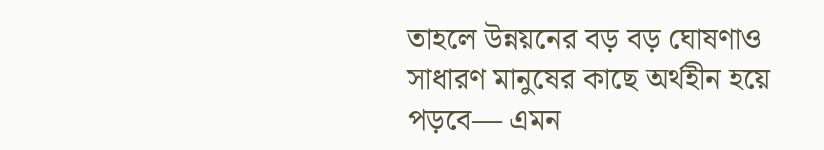তাহলে উন্নয়নের বড় বড় ঘোষণাও সাধারণ মানুষের কাছে অর্থহীন হয়ে পড়বে— এমন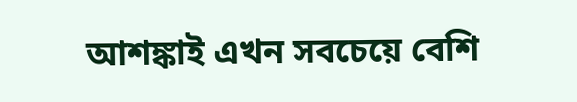আশঙ্কাই এখন সবচেয়ে বেশি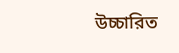উচ্চারিত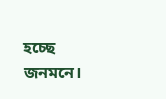হচ্ছে জনমনে।